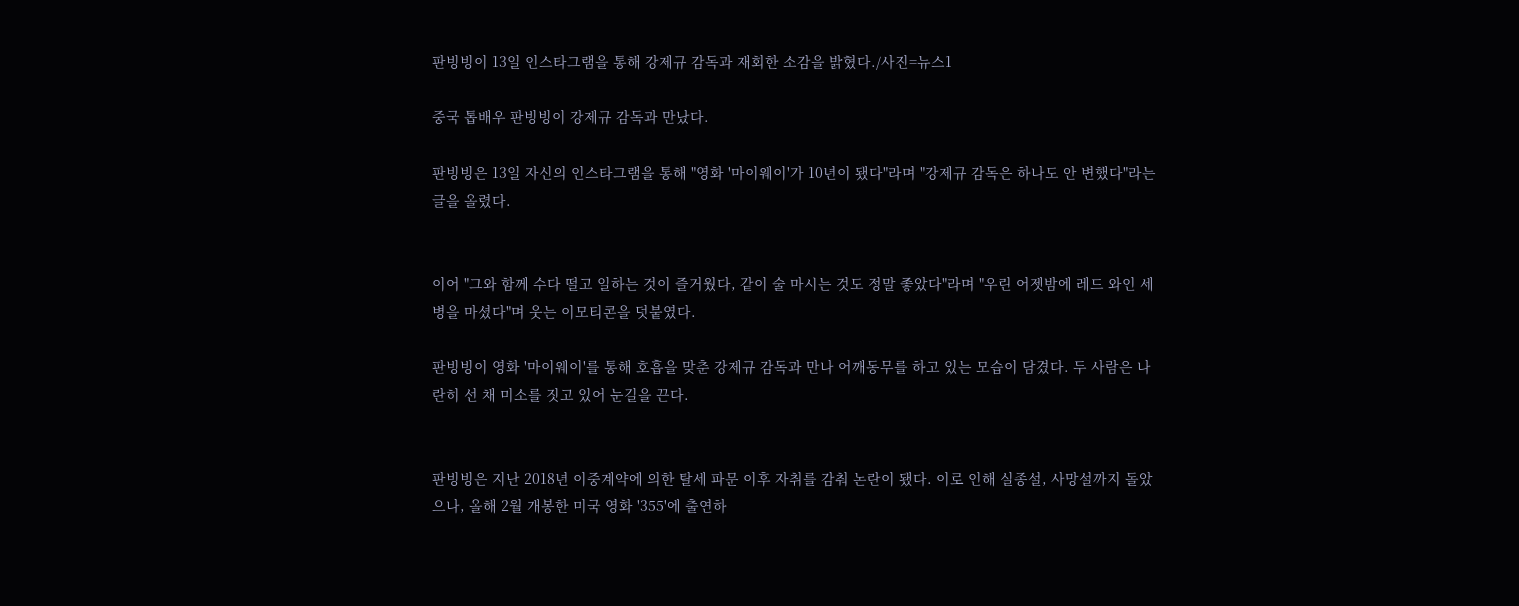판빙빙이 13일 인스타그램을 통해 강제규 감독과 재회한 소감을 밝혔다./사진=뉴스1

중국 톱배우 판빙빙이 강제규 감독과 만났다.

판빙빙은 13일 자신의 인스타그램을 통해 "영화 '마이웨이'가 10년이 됐다"라며 "강제규 감독은 하나도 안 변했다"라는 글을 올렸다.


이어 "그와 함께 수다 떨고 일하는 것이 즐거웠다, 같이 술 마시는 것도 정말 좋았다"라며 "우린 어젯밤에 레드 와인 세 병을 마셨다"며 웃는 이모티콘을 덧붙였다.

판빙빙이 영화 '마이웨이'를 통해 호흡을 맞춘 강제규 감독과 만나 어깨동무를 하고 있는 모습이 담겼다. 두 사람은 나란히 선 채 미소를 짓고 있어 눈길을 끈다.


판빙빙은 지난 2018년 이중계약에 의한 탈세 파문 이후 자취를 감춰 논란이 됐다. 이로 인해 실종설, 사망설까지 돌았으나, 올해 2월 개봉한 미국 영화 '355'에 출연하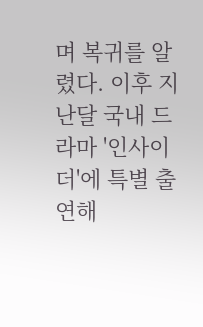며 복귀를 알렸다. 이후 지난달 국내 드라마 '인사이더'에 특별 출연해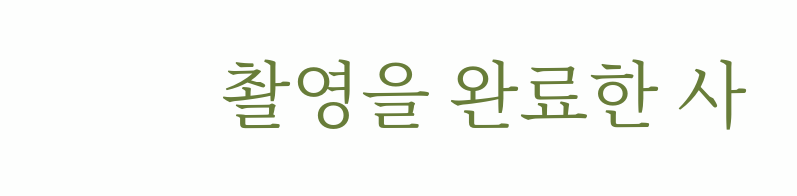촬영을 완료한 사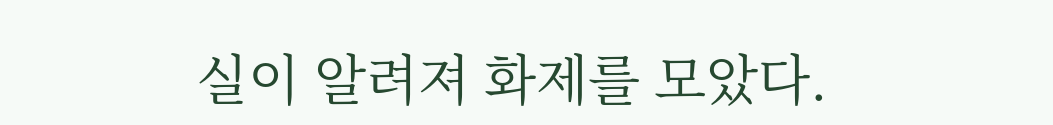실이 알려져 화제를 모았다.